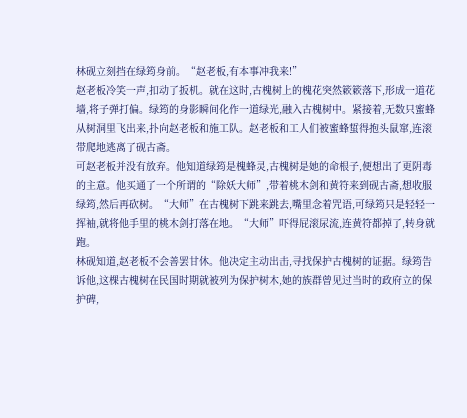林砚立刻挡在绿筠身前。“赵老板,有本事冲我来!”
赵老板冷笑一声,扣动了扳机。就在这时,古槐树上的槐花突然簌簌落下,形成一道花墙,将子弹打偏。绿筠的身影瞬间化作一道绿光,融入古槐树中。紧接着,无数只蜜蜂从树洞里飞出来,扑向赵老板和施工队。赵老板和工人们被蜜蜂蜇得抱头鼠窜,连滚带爬地逃离了砚古斋。
可赵老板并没有放弃。他知道绿筠是槐蜂灵,古槐树是她的命根子,便想出了更阴毒的主意。他买通了一个所谓的“除妖大师”,带着桃木剑和黄符来到砚古斋,想收服绿筠,然后再砍树。“大师”在古槐树下跳来跳去,嘴里念着咒语,可绿筠只是轻轻一挥袖,就将他手里的桃木剑打落在地。“大师”吓得屁滚尿流,连黄符都掉了,转身就跑。
林砚知道,赵老板不会善罢甘休。他决定主动出击,寻找保护古槐树的证据。绿筠告诉他,这棵古槐树在民国时期就被列为保护树木,她的族群曾见过当时的政府立的保护碑,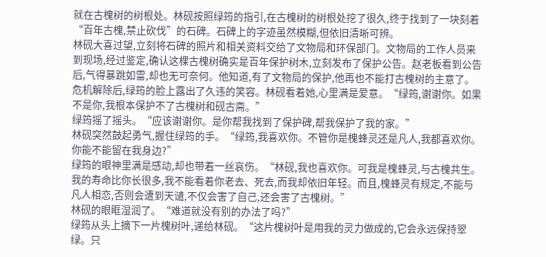就在古槐树的树根处。林砚按照绿筠的指引,在古槐树的树根处挖了很久,终于找到了一块刻着“百年古槐,禁止砍伐”的石碑。石碑上的字迹虽然模糊,但依旧清晰可辨。
林砚大喜过望,立刻将石碑的照片和相关资料交给了文物局和环保部门。文物局的工作人员来到现场,经过鉴定,确认这棵古槐树确实是百年保护树木,立刻发布了保护公告。赵老板看到公告后,气得暴跳如雷,却也无可奈何。他知道,有了文物局的保护,他再也不能打古槐树的主意了。
危机解除后,绿筠的脸上露出了久违的笑容。林砚看着她,心里满是爱意。“绿筠,谢谢你。如果不是你,我根本保护不了古槐树和砚古斋。”
绿筠摇了摇头。“应该谢谢你。是你帮我找到了保护碑,帮我保护了我的家。”
林砚突然鼓起勇气,握住绿筠的手。“绿筠,我喜欢你。不管你是槐蜂灵还是凡人,我都喜欢你。你能不能留在我身边?”
绿筠的眼神里满是感动,却也带着一丝哀伤。“林砚,我也喜欢你。可我是槐蜂灵,与古槐共生。我的寿命比你长很多,我不能看着你老去、死去,而我却依旧年轻。而且,槐蜂灵有规定,不能与凡人相恋,否则会遭到天谴,不仅会害了自己,还会害了古槐树。”
林砚的眼眶湿润了。“难道就没有别的办法了吗?”
绿筠从头上摘下一片槐树叶,递给林砚。“这片槐树叶是用我的灵力做成的,它会永远保持翠绿。只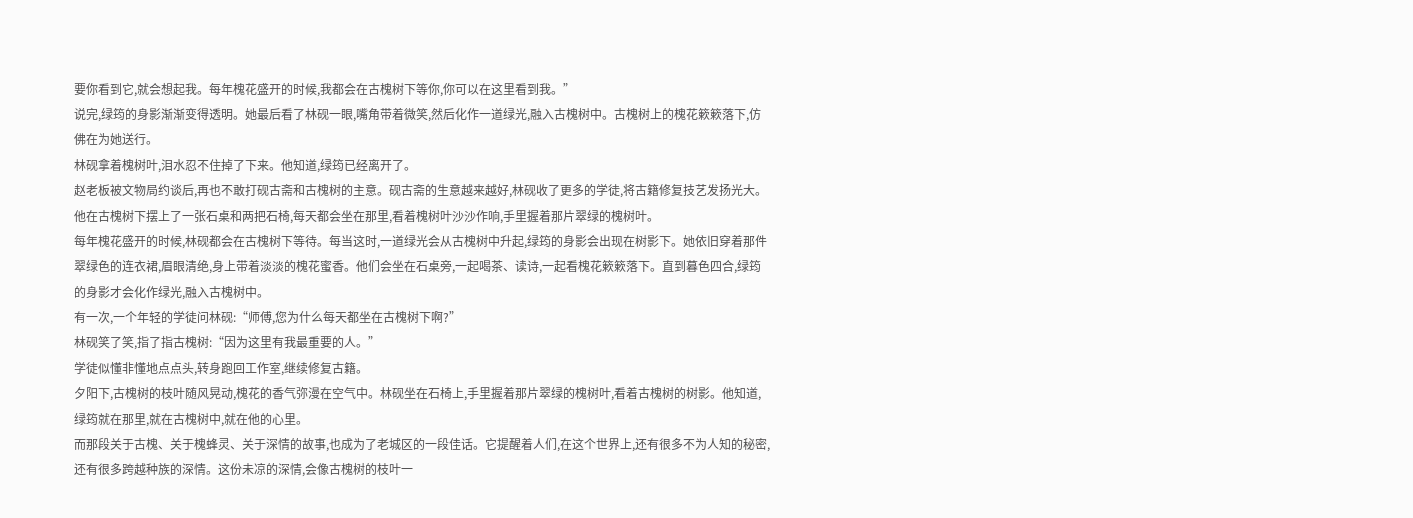要你看到它,就会想起我。每年槐花盛开的时候,我都会在古槐树下等你,你可以在这里看到我。”
说完,绿筠的身影渐渐变得透明。她最后看了林砚一眼,嘴角带着微笑,然后化作一道绿光,融入古槐树中。古槐树上的槐花簌簌落下,仿佛在为她送行。
林砚拿着槐树叶,泪水忍不住掉了下来。他知道,绿筠已经离开了。
赵老板被文物局约谈后,再也不敢打砚古斋和古槐树的主意。砚古斋的生意越来越好,林砚收了更多的学徒,将古籍修复技艺发扬光大。他在古槐树下摆上了一张石桌和两把石椅,每天都会坐在那里,看着槐树叶沙沙作响,手里握着那片翠绿的槐树叶。
每年槐花盛开的时候,林砚都会在古槐树下等待。每当这时,一道绿光会从古槐树中升起,绿筠的身影会出现在树影下。她依旧穿着那件翠绿色的连衣裙,眉眼清绝,身上带着淡淡的槐花蜜香。他们会坐在石桌旁,一起喝茶、读诗,一起看槐花簌簌落下。直到暮色四合,绿筠的身影才会化作绿光,融入古槐树中。
有一次,一个年轻的学徒问林砚:“师傅,您为什么每天都坐在古槐树下啊?”
林砚笑了笑,指了指古槐树:“因为这里有我最重要的人。”
学徒似懂非懂地点点头,转身跑回工作室,继续修复古籍。
夕阳下,古槐树的枝叶随风晃动,槐花的香气弥漫在空气中。林砚坐在石椅上,手里握着那片翠绿的槐树叶,看着古槐树的树影。他知道,绿筠就在那里,就在古槐树中,就在他的心里。
而那段关于古槐、关于槐蜂灵、关于深情的故事,也成为了老城区的一段佳话。它提醒着人们,在这个世界上,还有很多不为人知的秘密,还有很多跨越种族的深情。这份未凉的深情,会像古槐树的枝叶一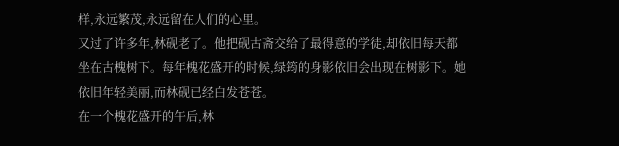样,永远繁茂,永远留在人们的心里。
又过了许多年,林砚老了。他把砚古斋交给了最得意的学徒,却依旧每天都坐在古槐树下。每年槐花盛开的时候,绿筠的身影依旧会出现在树影下。她依旧年轻美丽,而林砚已经白发苍苍。
在一个槐花盛开的午后,林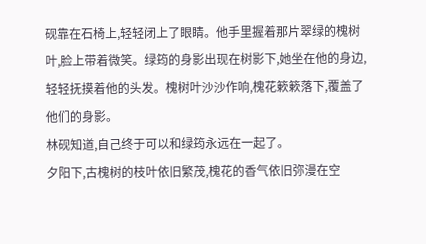砚靠在石椅上,轻轻闭上了眼睛。他手里握着那片翠绿的槐树叶,脸上带着微笑。绿筠的身影出现在树影下,她坐在他的身边,轻轻抚摸着他的头发。槐树叶沙沙作响,槐花簌簌落下,覆盖了他们的身影。
林砚知道,自己终于可以和绿筠永远在一起了。
夕阳下,古槐树的枝叶依旧繁茂,槐花的香气依旧弥漫在空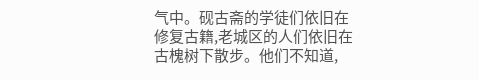气中。砚古斋的学徒们依旧在修复古籍,老城区的人们依旧在古槐树下散步。他们不知道,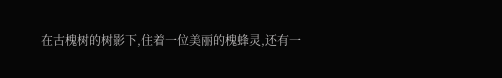在古槐树的树影下,住着一位美丽的槐蜂灵,还有一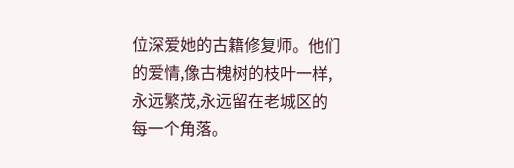位深爱她的古籍修复师。他们的爱情,像古槐树的枝叶一样,永远繁茂,永远留在老城区的每一个角落。